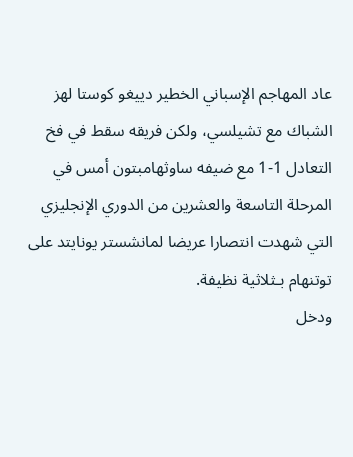عاد المهاجم الإسباني الخطير دييغو كوستا لهز الشباك مع تشيلسي، ولكن فريقه سقط في فخ التعادل 1-1 مع ضيفه ساوثهامبتون أمس في المرحلة التاسعة والعشرين من الدوري الإنجليزي التي شهدت انتصارا عريضا لمانشستر يونايتد على توتنهام بـثلاثية نظيفة.
ودخل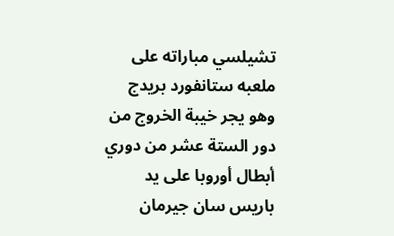تشيلسي مباراته على ملعبه ستانفورد بريدج وهو يجر خيبة الخروج من دور الستة عشر من دوري أبطال أوروبا على يد باريس سان جيرمان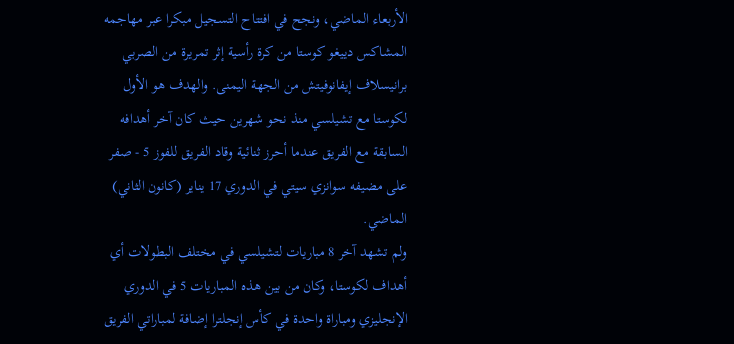الأربعاء الماضي، ونجح في افتتاح التسجيل مبكرا عبر مهاجمه المشاكس دييغو كوستا من كرة رأسية إثر تمريرة من الصربي برانيسلاف إيفانوفيتش من الجهة اليمنى. والهدف هو الأول لكوستا مع تشيلسي منذ نحو شهرين حيث كان آخر أهدافه السابقة مع الفريق عندما أحرز ثنائية وقاد الفريق للفوز 5 - صفر على مضيفه سوانزي سيتي في الدوري 17 يناير (كانون الثاني) الماضي.
ولم تشهد آخر 8 مباريات لتشيلسي في مختلف البطولات أي أهداف لكوستا، وكان من بين هذه المباريات 5 في الدوري الإنجليزي ومباراة واحدة في كأس إنجلترا إضافة لمباراتي الفريق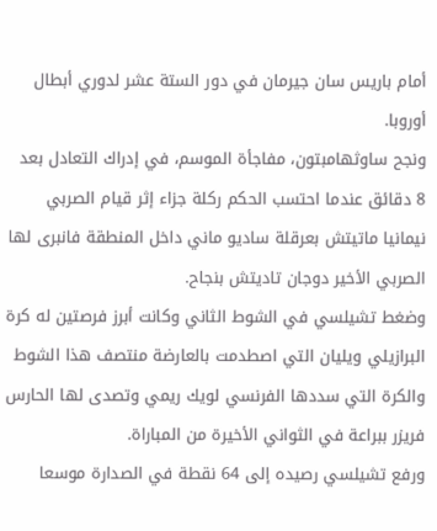أمام باريس سان جيرمان في دور الستة عشر لدوري أبطال أوروبا.
ونجح ساوثهامبتون، مفاجأة الموسم، في إدراك التعادل بعد 8 دقائق عندما احتسب الحكم ركلة جزاء إثر قيام الصربي نيمانيا ماتيتش بعرقلة ساديو ماني داخل المنطقة فانبرى لها الصربي الأخير دوجان تاديتش بنجاح.
وضغط تشيلسي في الشوط الثاني وكانت أبرز فرصتين له كرة البرازيلي ويليان التي اصطدمت بالعارضة منتصف هذا الشوط والكرة التي سددها الفرنسي لويك ريمي وتصدى لها الحارس فريزر ببراعة في الثواني الأخيرة من المباراة.
ورفع تشيلسي رصيده إلى 64 نقطة في الصدارة موسعا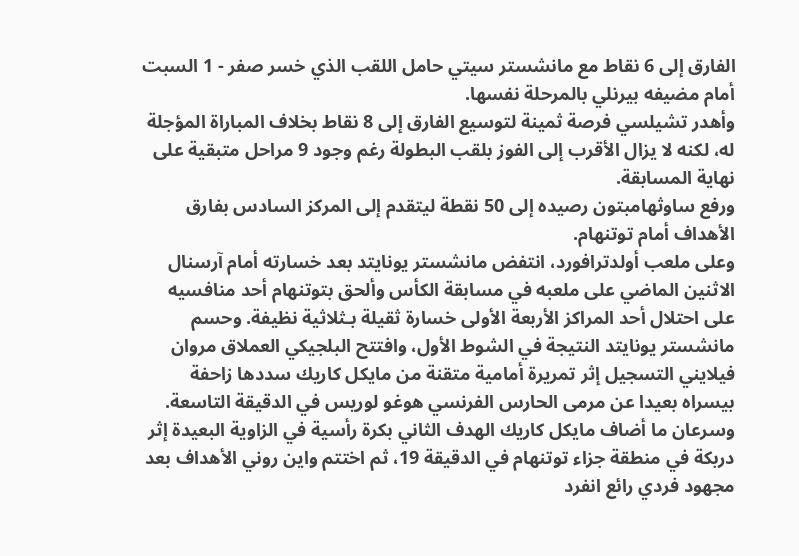الفارق إلى 6 نقاط مع مانشستر سيتي حامل اللقب الذي خسر صفر - 1 السبت أمام مضيفه بيرنلي بالمرحلة نفسها.
وأهدر تشيلسي فرصة ثمينة لتوسيع الفارق إلى 8 نقاط بخلاف المباراة المؤجلة له، لكنه لا يزال الأقرب إلى الفوز بلقب البطولة رغم وجود 9 مراحل متبقية على نهاية المسابقة.
ورفع ساوثهامبتون رصيده إلى 50 نقطة ليتقدم إلى المركز السادس بفارق الأهداف أمام توتنهام.
وعلى ملعب أولدترافورد، انتفض مانشستر يونايتد بعد خسارته أمام آرسنال الاثنين الماضي على ملعبه في مسابقة الكأس وألحق بتوتنهام أحد منافسيه على احتلال أحد المراكز الأربعة الأولى خسارة ثقيلة بـثلاثية نظيفة. وحسم مانشستر يونايتد النتيجة في الشوط الأول، وافتتح البلجيكي العملاق مروان فيلايني التسجيل إثر تمريرة أمامية متقنة من مايكل كاريك سددها زاحفة بيسراه بعيدا عن مرمى الحارس الفرنسي هوغو لوريس في الدقيقة التاسعة. وسرعان ما أضاف مايكل كاريك الهدف الثاني بكرة رأسية في الزاوية البعيدة إثر دربكة في منطقة جزاء توتنهام في الدقيقة 19، ثم اختتم واين روني الأهداف بعد مجهود فردي رائع انفرد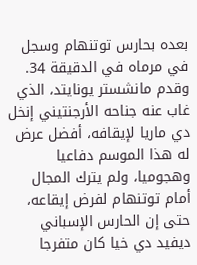بعده بحارس توتنهام وسجل في مرماه في الدقيقة 34.
وقدم مانشستر يونايتد، الذي غاب عنه جناحه الأرجنتيني إنخل دي ماريا لإيقافه، أفضل عرض له هذا الموسم دفاعيا وهجوميا، ولم يترك المجال أمام توتنهام لفرض إيقاعه، حتى إن الحارس الإسباني ديفيد دي خيا كان متفرجا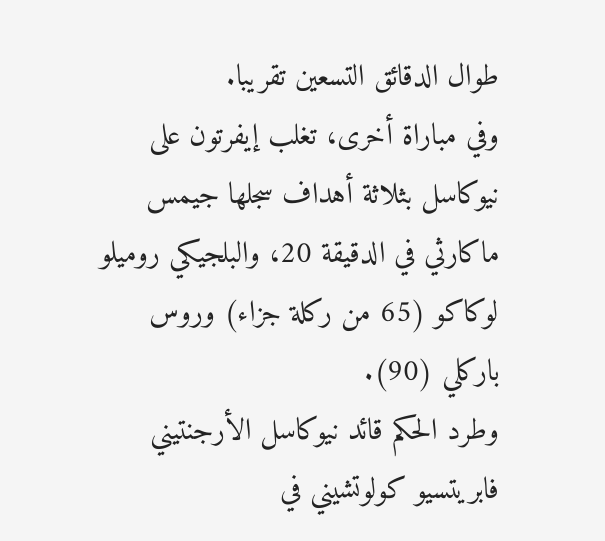طوال الدقائق التسعين تقريبا.
وفي مباراة أخرى، تغلب إيفرتون على نيوكاسل بثلاثة أهداف سجلها جيمس ماكارثي في الدقيقة 20، والبلجيكي روميلو لوكاكو (65 من ركلة جزاء) وروس باركلي (90).
وطرد الحكم قائد نيوكاسل الأرجنتيني فابريتسيو كولوتشيني في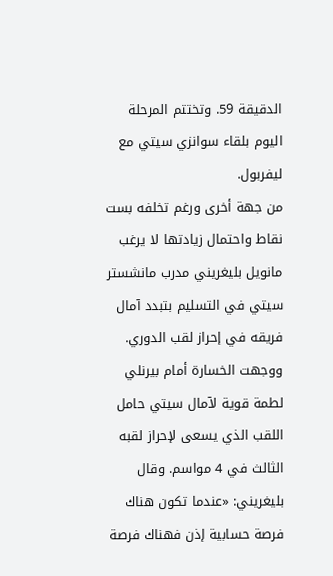الدقيقة 59. وتختتم المرحلة اليوم بلقاء سوانزي سيتي مع ليفربول.
من جهة أخرى ورغم تخلفه بست نقاط واحتمال زيادتها لا يرغب مانويل بليغريني مدرب مانشستر سيتي في التسليم بتبدد آمال فريقه في إحراز لقب الدوري.
ووجهت الخسارة أمام بيرنلي لطمة قوية لآمال سيتي حامل اللقب الذي يسعى لإحراز لقبه الثالث في 4 مواسم. وقال بليغريني: «عندما تكون هناك فرصة حسابية إذن فهناك فرصة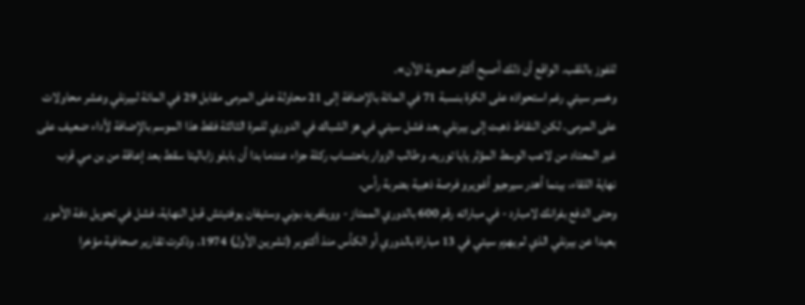للفوز باللقب. الواقع أن ذلك أصبح أكثر صعوبة الآن».
وخسر سيتي رغم استحواذه على الكرة بنسبة 71 في المائة بالإضافة إلى 21 محاولة على المرمى مقابل 29 في المائة لبيرنلي وعشر محاولات على المرمى. لكن النقاط ذهبت إلى بيرنلي بعد فشل سيتي في هز الشباك في الدوري للمرة الثالثة فقط هذا الموسم بالإضافة لأداء ضعيف على غير المعتاد من لاعب الوسط المؤثر يايا توريه. وطالب الزوار باحتساب ركلة جزاء عندما بدا أن بابلو زاباليتا سقط بعد إعاقة من بن مي قرب نهاية اللقاء، بينما أهدر سيرجيو أغويرو فرصة ذهبية بضربة رأس.
وحتى الدفع بفرانك لامبارد - في مباراته رقم 600 بالدوري الممتاز - وويلفريد بوني وستيفان يوفتيتش قبل النهاية، فشل في تحويل دفة الأمور بعيدا عن بيرنلي الذي لم يهزم سيتي في 13 مباراة بالدوري أو الكأس منذ أكتوبر (تشرين الأول) 1974. وذكرت تقارير صحافية مؤخرا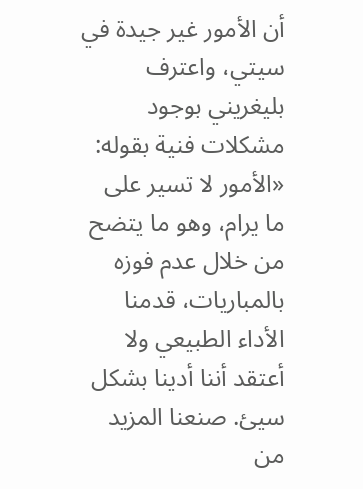أن الأمور غير جيدة في سيتي، واعترف بليغريني بوجود مشكلات فنية بقوله: «الأمور لا تسير على ما يرام، وهو ما يتضح من خلال عدم فوزه بالمباريات، قدمنا الأداء الطبيعي ولا أعتقد أننا أدينا بشكل سيئ. صنعنا المزيد من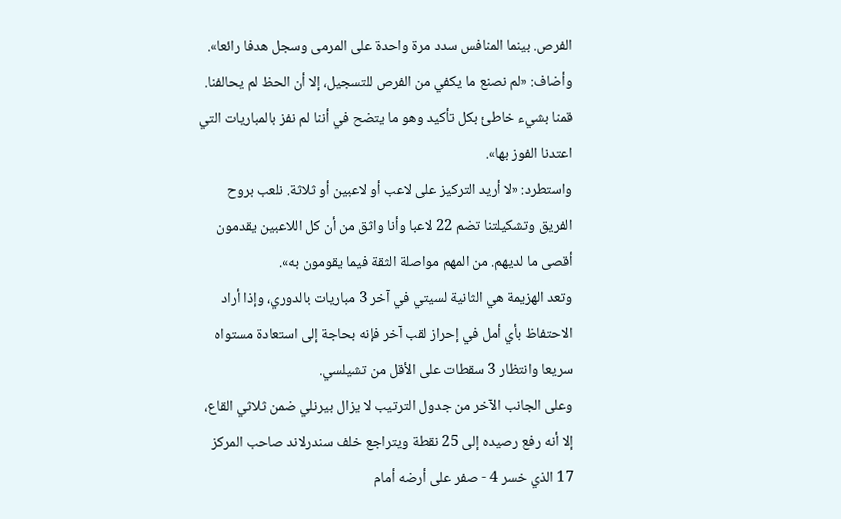الفرص. بينما المنافس سدد مرة واحدة على المرمى وسجل هدفا رائعا».
وأضاف: «لم نصنع ما يكفي من الفرص للتسجيل، إلا أن الحظ لم يحالفنا. قمنا بشيء خاطئ بكل تأكيد وهو ما يتضح في أننا لم نفز بالمباريات التي اعتدنا الفوز بها».
واستطرد: «لا أريد التركيز على لاعب أو لاعبين أو ثلاثة. نلعب بروح الفريق وتشكيلتنا تضم 22 لاعبا وأنا واثق من أن كل اللاعبين يقدمون أقصى ما لديهم. من المهم مواصلة الثقة فيما يقومون به».
وتعد الهزيمة هي الثانية لسيتي في آخر 3 مباريات بالدوري، وإذا أراد الاحتفاظ بأي أمل في إحراز لقب آخر فإنه بحاجة إلى استعادة مستواه سريعا وانتظار 3 سقطات على الأقل من تشيلسي.
وعلى الجانب الآخر من جدول الترتيب لا يزال بيرنلي ضمن ثلاثي القاع، إلا أنه رفع رصيده إلى 25 نقطة ويتراجع خلف سندرلاند صاحب المركز 17 الذي خسر 4 - صفر على أرضه أمام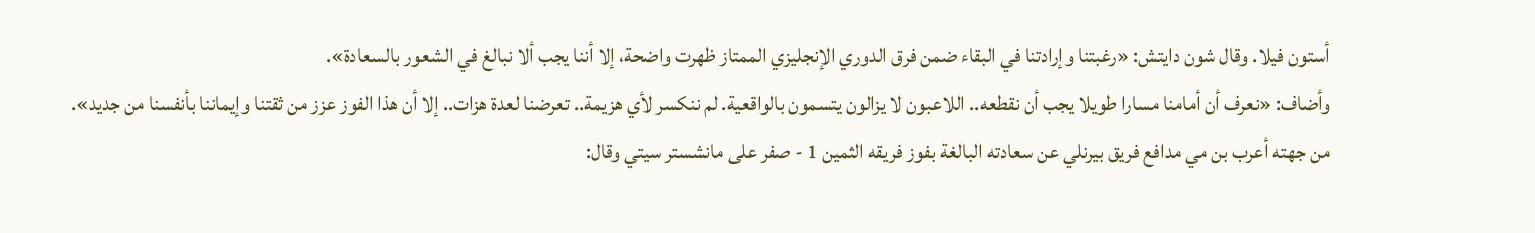أستون فيلا. وقال شون دايتش: «رغبتنا وإرادتنا في البقاء ضمن فرق الدوري الإنجليزي الممتاز ظهرت واضحة، إلا أننا يجب ألا نبالغ في الشعور بالسعادة».
وأضاف: «نعرف أن أمامنا مسارا طويلا يجب أن نقطعه.. اللاعبون لا يزالون يتسمون بالواقعية. لم ننكسر لأي هزيمة.. تعرضنا لعدة هزات.. إلا أن هذا الفوز عزز من ثقتنا وإيماننا بأنفسنا من جديد».
من جهته أعرب بن مي مدافع فريق بيرنلي عن سعادته البالغة بفوز فريقه الثمين 1 - صفر على مانشستر سيتي وقال: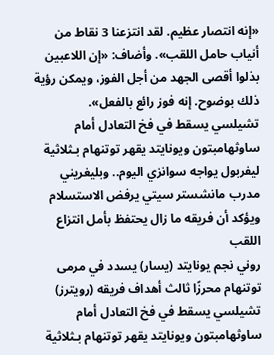«إنه انتصار عظيم. لقد انتزعنا 3 نقاط من أنياب حامل اللقب». وأضاف: «إن اللاعبين بذلوا أقصى الجهد من أجل الفوز، ويمكن رؤية ذلك بوضوح. إنه فوز رائع بالفعل».
تشيلسي يسقط في فخ التعادل أمام ساوثهامبتون ويونايتد يقهر توتنهام بـثلاثية
ليفربول يواجه سوانزي اليوم.. وبليغريني مدرب مانشستر سيتي يرفض الاستسلام ويؤكد أن فريقه ما زال يحتفظ بأمل انتزاع اللقب
روني نجم يونايتد (يسار) يسدد في مرمى توتنهام محرزًا ثالث أهداف فريقه (رويترز)
تشيلسي يسقط في فخ التعادل أمام ساوثهامبتون ويونايتد يقهر توتنهام بـثلاثية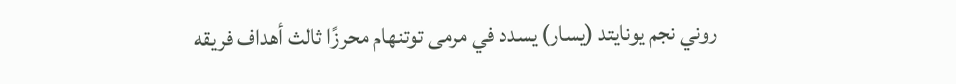روني نجم يونايتد (يسار) يسدد في مرمى توتنهام محرزًا ثالث أهداف فريقه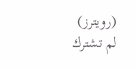(رويترز)
لم تشترك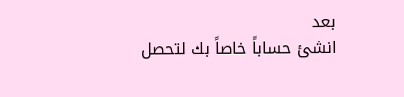بعد
انشئ حساباً خاصاً بك لتحصل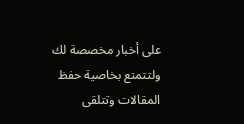على أخبار مخصصة لك ولتتمتع بخاصية حفظ المقالات وتتلقى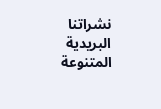نشراتنا البريدية المتنوعة